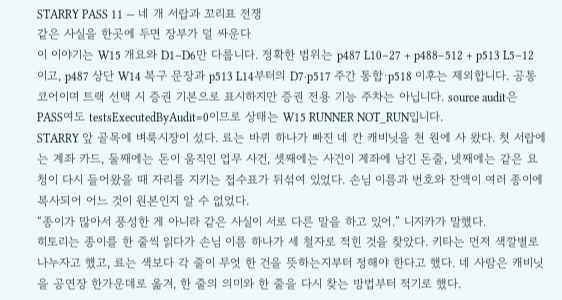STARRY PASS 11 — 네 개 서랍과 꼬리표 전쟁
같은 사실을 한곳에 두면 장부가 덜 싸운다
이 이야기는 W15 개요와 D1–D6만 다룹니다. 정확한 범위는 p487 L10–27 + p488–512 + p513 L5–12이고, p487 상단 W14 복구 문장과 p513 L14부터의 D7·p517 주간 통합·p518 이후는 제외합니다. 공통 코어이며 트랙 선택 시 증권 기본으로 표시하지만 증권 전용 기능 주차는 아닙니다. source audit은 PASS여도 testsExecutedByAudit=0이므로 상태는 W15 RUNNER NOT_RUN입니다.
STARRY 앞 골목에 벼룩시장이 섰다. 료는 바퀴 하나가 빠진 네 칸 캐비닛을 천 원에 사 왔다. 첫 서랍에는 계좌 카드, 둘째에는 돈이 움직인 업무 사건, 셋째에는 사건이 계좌에 남긴 돈줄, 넷째에는 같은 요청이 다시 들어왔을 때 자리를 지키는 접수표가 뒤섞여 있었다. 손님 이름과 번호와 잔액이 여러 종이에 복사되어 어느 것이 원본인지 알 수 없었다.
“종이가 많아서 풍성한 게 아니라 같은 사실이 서로 다른 말을 하고 있어.” 니지카가 말했다.
히토리는 종이를 한 줄씩 읽다가 손님 이름 하나가 세 철자로 적힌 것을 찾았다. 키타는 먼저 색깔별로 나누자고 했고, 료는 색보다 각 줄이 무엇 한 건을 뜻하는지부터 정해야 한다고 했다. 네 사람은 캐비닛을 공연장 한가운데로 옮겨, 한 줄의 의미와 한 줄을 다시 찾는 방법부터 적기로 했다.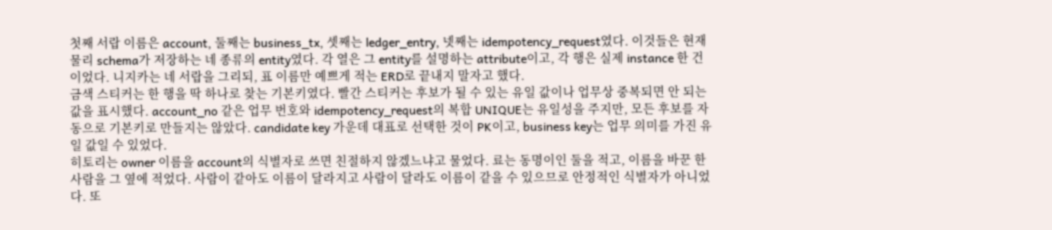첫째 서랍 이름은 account, 둘째는 business_tx, 셋째는 ledger_entry, 넷째는 idempotency_request였다. 이것들은 현재 물리 schema가 저장하는 네 종류의 entity였다. 각 열은 그 entity를 설명하는 attribute이고, 각 행은 실제 instance 한 건이었다. 니지카는 네 서랍을 그리되, 표 이름만 예쁘게 적는 ERD로 끝내지 말자고 했다.
금색 스티커는 한 행을 딱 하나로 찾는 기본키였다. 빨간 스티커는 후보가 될 수 있는 유일 값이나 업무상 중복되면 안 되는 값을 표시했다. account_no 같은 업무 번호와 idempotency_request의 복합 UNIQUE는 유일성을 주지만, 모든 후보를 자동으로 기본키로 만들지는 않았다. candidate key 가운데 대표로 선택한 것이 PK이고, business key는 업무 의미를 가진 유일 값일 수 있었다.
히토리는 owner 이름을 account의 식별자로 쓰면 친절하지 않겠느냐고 물었다. 료는 동명이인 둘을 적고, 이름을 바꾼 한 사람을 그 옆에 적었다. 사람이 같아도 이름이 달라지고 사람이 달라도 이름이 같을 수 있으므로 안정적인 식별자가 아니었다. 또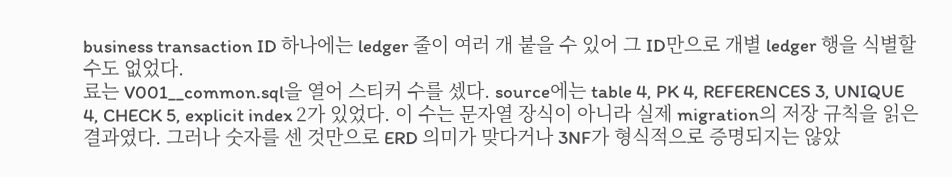business transaction ID 하나에는 ledger 줄이 여러 개 붙을 수 있어 그 ID만으로 개별 ledger 행을 식별할 수도 없었다.
료는 V001__common.sql을 열어 스티커 수를 셌다. source에는 table 4, PK 4, REFERENCES 3, UNIQUE 4, CHECK 5, explicit index 2가 있었다. 이 수는 문자열 장식이 아니라 실제 migration의 저장 규칙을 읽은 결과였다. 그러나 숫자를 센 것만으로 ERD 의미가 맞다거나 3NF가 형식적으로 증명되지는 않았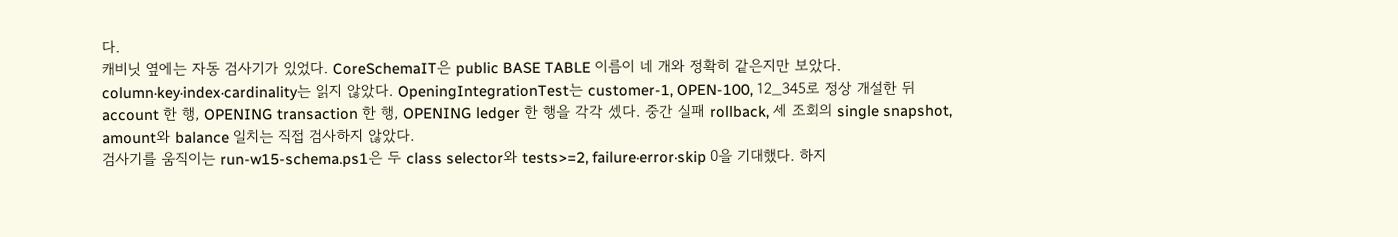다.
캐비닛 옆에는 자동 검사기가 있었다. CoreSchemaIT은 public BASE TABLE 이름이 네 개와 정확히 같은지만 보았다. column·key·index·cardinality는 읽지 않았다. OpeningIntegrationTest는 customer-1, OPEN-100, 12_345로 정상 개설한 뒤 account 한 행, OPENING transaction 한 행, OPENING ledger 한 행을 각각 셌다. 중간 실패 rollback, 세 조회의 single snapshot, amount와 balance 일치는 직접 검사하지 않았다.
검사기를 움직이는 run-w15-schema.ps1은 두 class selector와 tests>=2, failure·error·skip 0을 기대했다. 하지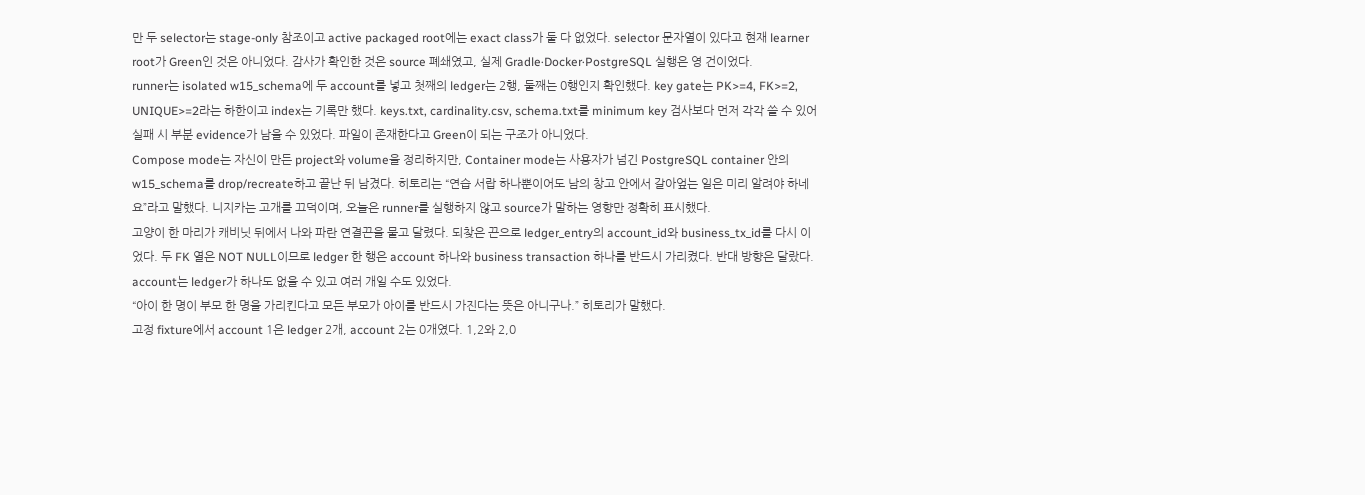만 두 selector는 stage-only 참조이고 active packaged root에는 exact class가 둘 다 없었다. selector 문자열이 있다고 현재 learner root가 Green인 것은 아니었다. 감사가 확인한 것은 source 폐쇄였고, 실제 Gradle·Docker·PostgreSQL 실행은 영 건이었다.
runner는 isolated w15_schema에 두 account를 넣고 첫째의 ledger는 2행, 둘째는 0행인지 확인했다. key gate는 PK>=4, FK>=2, UNIQUE>=2라는 하한이고 index는 기록만 했다. keys.txt, cardinality.csv, schema.txt를 minimum key 검사보다 먼저 각각 쓸 수 있어 실패 시 부분 evidence가 남을 수 있었다. 파일이 존재한다고 Green이 되는 구조가 아니었다.
Compose mode는 자신이 만든 project와 volume을 정리하지만, Container mode는 사용자가 넘긴 PostgreSQL container 안의 w15_schema를 drop/recreate하고 끝난 뒤 남겼다. 히토리는 “연습 서랍 하나뿐이어도 남의 창고 안에서 갈아엎는 일은 미리 알려야 하네요”라고 말했다. 니지카는 고개를 끄덕이며, 오늘은 runner를 실행하지 않고 source가 말하는 영향만 정확히 표시했다.
고양이 한 마리가 캐비닛 뒤에서 나와 파란 연결끈을 물고 달렸다. 되찾은 끈으로 ledger_entry의 account_id와 business_tx_id를 다시 이었다. 두 FK 열은 NOT NULL이므로 ledger 한 행은 account 하나와 business transaction 하나를 반드시 가리켰다. 반대 방향은 달랐다. account는 ledger가 하나도 없을 수 있고 여러 개일 수도 있었다.
“아이 한 명이 부모 한 명을 가리킨다고 모든 부모가 아이를 반드시 가진다는 뜻은 아니구나.” 히토리가 말했다.
고정 fixture에서 account 1은 ledger 2개, account 2는 0개였다. 1,2와 2,0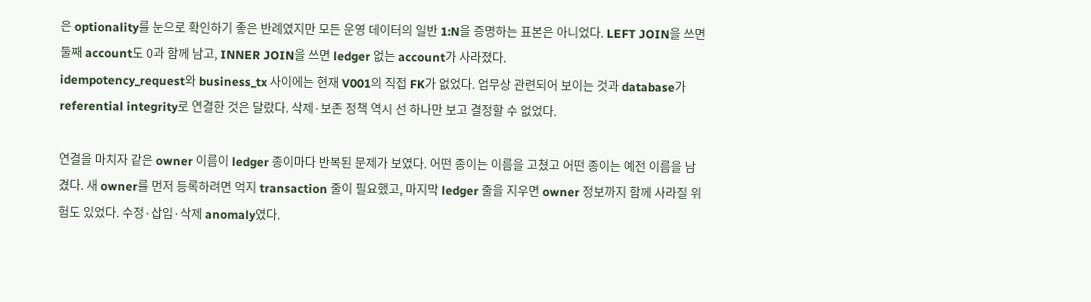은 optionality를 눈으로 확인하기 좋은 반례였지만 모든 운영 데이터의 일반 1:N을 증명하는 표본은 아니었다. LEFT JOIN을 쓰면 둘째 account도 0과 함께 남고, INNER JOIN을 쓰면 ledger 없는 account가 사라졌다.
idempotency_request와 business_tx 사이에는 현재 V001의 직접 FK가 없었다. 업무상 관련되어 보이는 것과 database가 referential integrity로 연결한 것은 달랐다. 삭제·보존 정책 역시 선 하나만 보고 결정할 수 없었다.

연결을 마치자 같은 owner 이름이 ledger 종이마다 반복된 문제가 보였다. 어떤 종이는 이름을 고쳤고 어떤 종이는 예전 이름을 남겼다. 새 owner를 먼저 등록하려면 억지 transaction 줄이 필요했고, 마지막 ledger 줄을 지우면 owner 정보까지 함께 사라질 위험도 있었다. 수정·삽입·삭제 anomaly였다.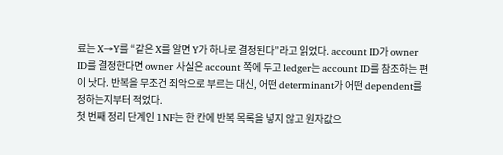료는 X→Y를 “같은 X를 알면 Y가 하나로 결정된다”라고 읽었다. account ID가 owner ID를 결정한다면 owner 사실은 account 쪽에 두고 ledger는 account ID를 참조하는 편이 낫다. 반복을 무조건 죄악으로 부르는 대신, 어떤 determinant가 어떤 dependent를 정하는지부터 적었다.
첫 번째 정리 단계인 1NF는 한 칸에 반복 목록을 넣지 않고 원자값으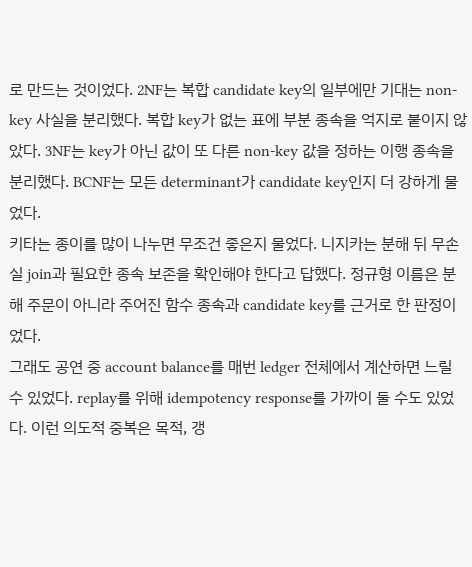로 만드는 것이었다. 2NF는 복합 candidate key의 일부에만 기대는 non-key 사실을 분리했다. 복합 key가 없는 표에 부분 종속을 억지로 붙이지 않았다. 3NF는 key가 아닌 값이 또 다른 non-key 값을 정하는 이행 종속을 분리했다. BCNF는 모든 determinant가 candidate key인지 더 강하게 물었다.
키타는 종이를 많이 나누면 무조건 좋은지 물었다. 니지카는 분해 뒤 무손실 join과 필요한 종속 보존을 확인해야 한다고 답했다. 정규형 이름은 분해 주문이 아니라 주어진 함수 종속과 candidate key를 근거로 한 판정이었다.
그래도 공연 중 account balance를 매번 ledger 전체에서 계산하면 느릴 수 있었다. replay를 위해 idempotency response를 가까이 둘 수도 있었다. 이런 의도적 중복은 목적, 갱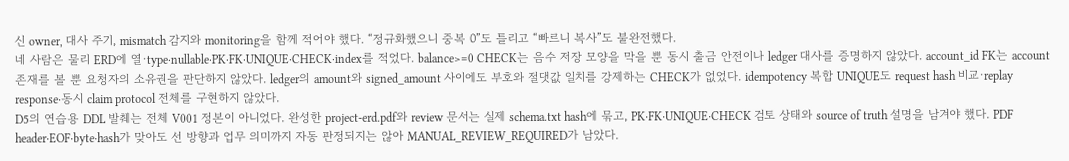신 owner, 대사 주기, mismatch 감지와 monitoring을 함께 적어야 했다. “정규화했으니 중복 0”도 틀리고 “빠르니 복사”도 불완전했다.
네 사람은 물리 ERD에 열·type·nullable·PK·FK·UNIQUE·CHECK·index를 적었다. balance>=0 CHECK는 음수 저장 모양을 막을 뿐 동시 출금 안전이나 ledger 대사를 증명하지 않았다. account_id FK는 account 존재를 볼 뿐 요청자의 소유권을 판단하지 않았다. ledger의 amount와 signed_amount 사이에도 부호와 절댓값 일치를 강제하는 CHECK가 없었다. idempotency 복합 UNIQUE도 request hash 비교·replay response·동시 claim protocol 전체를 구현하지 않았다.
D5의 연습용 DDL 발췌는 전체 V001 정본이 아니었다. 완성한 project-erd.pdf와 review 문서는 실제 schema.txt hash에 묶고, PK·FK·UNIQUE·CHECK 검토 상태와 source of truth 설명을 남겨야 했다. PDF header·EOF·byte·hash가 맞아도 선 방향과 업무 의미까지 자동 판정되지는 않아 MANUAL_REVIEW_REQUIRED가 남았다.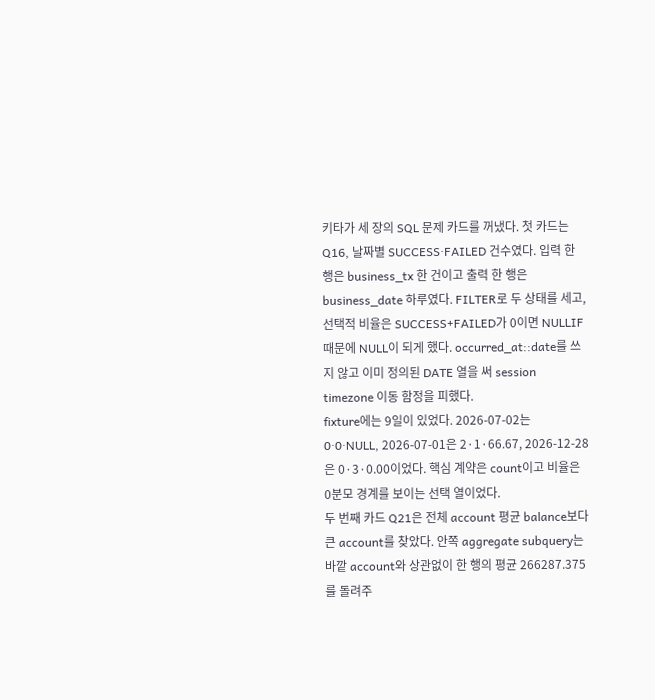키타가 세 장의 SQL 문제 카드를 꺼냈다. 첫 카드는 Q16, 날짜별 SUCCESS·FAILED 건수였다. 입력 한 행은 business_tx 한 건이고 출력 한 행은 business_date 하루였다. FILTER로 두 상태를 세고, 선택적 비율은 SUCCESS+FAILED가 0이면 NULLIF 때문에 NULL이 되게 했다. occurred_at::date를 쓰지 않고 이미 정의된 DATE 열을 써 session timezone 이동 함정을 피했다.
fixture에는 9일이 있었다. 2026-07-02는 0·0·NULL, 2026-07-01은 2·1·66.67, 2026-12-28은 0·3·0.00이었다. 핵심 계약은 count이고 비율은 0분모 경계를 보이는 선택 열이었다.
두 번째 카드 Q21은 전체 account 평균 balance보다 큰 account를 찾았다. 안쪽 aggregate subquery는 바깥 account와 상관없이 한 행의 평균 266287.375를 돌려주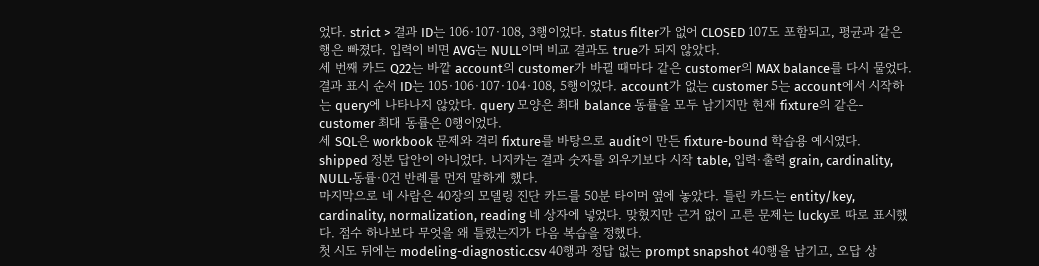었다. strict > 결과 ID는 106·107·108, 3행이었다. status filter가 없어 CLOSED 107도 포함되고, 평균과 같은 행은 빠졌다. 입력이 비면 AVG는 NULL이며 비교 결과도 true가 되지 않았다.
세 번째 카드 Q22는 바깥 account의 customer가 바뀔 때마다 같은 customer의 MAX balance를 다시 물었다. 결과 표시 순서 ID는 105·106·107·104·108, 5행이었다. account가 없는 customer 5는 account에서 시작하는 query에 나타나지 않았다. query 모양은 최대 balance 동률을 모두 남기지만 현재 fixture의 같은-customer 최대 동률은 0행이었다.
세 SQL은 workbook 문제와 격리 fixture를 바탕으로 audit이 만든 fixture-bound 학습용 예시였다. shipped 정본 답안이 아니었다. 니지카는 결과 숫자를 외우기보다 시작 table, 입력·출력 grain, cardinality, NULL·동률·0건 반례를 먼저 말하게 했다.
마지막으로 네 사람은 40장의 모델링 진단 카드를 50분 타이머 옆에 놓았다. 틀린 카드는 entity/key, cardinality, normalization, reading 네 상자에 넣었다. 맞혔지만 근거 없이 고른 문제는 lucky로 따로 표시했다. 점수 하나보다 무엇을 왜 틀렸는지가 다음 복습을 정했다.
첫 시도 뒤에는 modeling-diagnostic.csv 40행과 정답 없는 prompt snapshot 40행을 남기고, 오답 상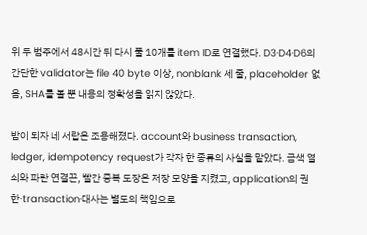위 두 범주에서 48시간 뒤 다시 풀 10개를 item ID로 연결했다. D3·D4·D6의 간단한 validator는 file 40 byte 이상, nonblank 세 줄, placeholder 없음, SHA를 볼 뿐 내용의 정확성을 읽지 않았다.

밤이 되자 네 서랍은 조용해졌다. account와 business transaction, ledger, idempotency request가 각자 한 종류의 사실을 맡았다. 금색 열쇠와 파란 연결끈, 빨간 중복 도장은 저장 모양을 지켰고, application의 권한·transaction·대사는 별도의 책임으로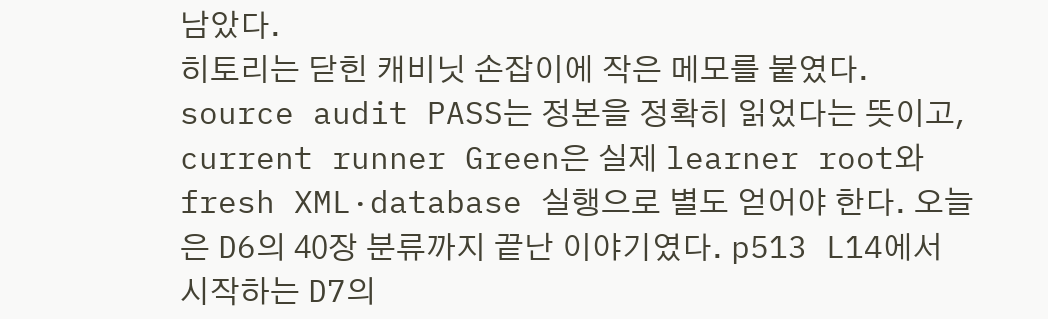남았다.
히토리는 닫힌 캐비닛 손잡이에 작은 메모를 붙였다. source audit PASS는 정본을 정확히 읽었다는 뜻이고, current runner Green은 실제 learner root와 fresh XML·database 실행으로 별도 얻어야 한다. 오늘은 D6의 40장 분류까지 끝난 이야기였다. p513 L14에서 시작하는 D7의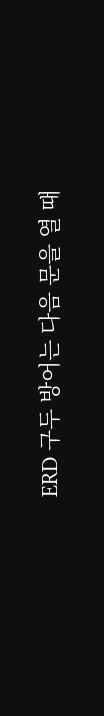ERD 구두 방어는 다음 문을 열 때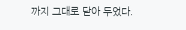까지 그대로 닫아 두었다.